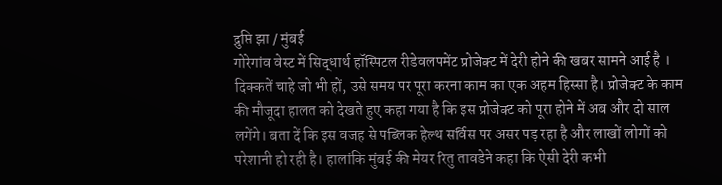द्रुप्ति झा / मुंबई
गोरेगांव वेस्ट में सिद्धार्थ हॉस्पिटल रीडेवलपमेंट प्रोजेक्ट में देरी होने की खबर सामने आई है । दिक्कतें चाहे जो भी हों, उसे समय पर पूरा करना काम का एक अहम हिस्सा है। प्रोजेक्ट के काम की मौजूदा हालत को देखते हुए कहा गया है कि इस प्रोजेक्ट को पूरा होने में अब और दो साल लगेंगे। बता दें कि इस वजह से पब्लिक हेल्थ सर्विस पर असर पड़ रहा है और लाखों लोगों को परेशानी हो रही है। हालांकि मुंबई की मेयर रितु तावडेने कहा कि ऐसी देरी कभी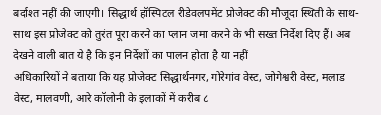बर्दाश्त नहीं की जाएगी। सिद्धार्थ हॉस्पिटल रीडेवलपमेंट प्रोजेक्ट की मौजूदा स्थिती के साथ-साथ इस प्रोजेक्ट को तुरंत पूरा करने का प्लान जमा करने के भी सख्त निर्देश दिए हैं। अब देखने वाली बात ये है कि इन निर्देशों का पालन होता है या नहीं
अधिकारियों ने बताया कि यह प्रोजेक्ट सिद्धार्थनगर, गोरेगांव वेस्ट, जोगेश्वरी वेस्ट, मलाड वेस्ट, मालवणी, आरे कॉलोनी के इलाकों में करीब ८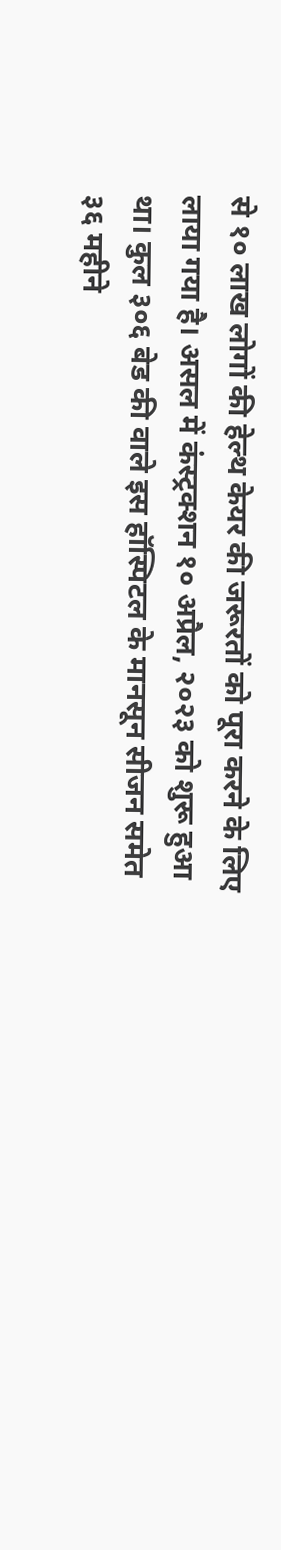से १० लाख लोगों की हेल्थ केयर की जरूरतों को पूरा करने के लिए लाया गया है। असल में कंस्ट्रक्शन १० अप्रैल, २०२३ को शुरू हुआ था। कुल ३०६ बेड की वाले इस हॉस्पिटल के मानसून सीजन समेत ३६ महीने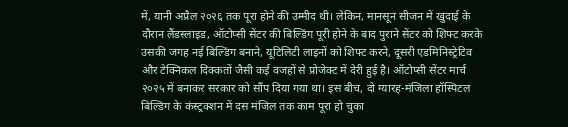में, यानी अप्रैल २०२६ तक पूरा होने की उम्मीद थी। लेकिन, मानसून सीजन में खुदाई के दौरान लैंडस्लाइड, ऑटोप्सी सेंटर की बिल्डिंग पूरी होने के बाद पुराने सेंटर को शिफ्ट करके उसकी जगह नई बिल्डिंग बनाने, यूटिलिटी लाइनों को शिफ्ट करने, दूसरी एडमिनिस्ट्रेटिव और टेक्निकल दिक्कतों जैसी कई वजहों से प्रोजेक्ट में देरी हुई है। ऑटोप्सी सेंटर मार्च २०२५ में बनाकर सरकार को सौंप दिया गया था। इस बीच, दो ग्यारह-मंजिला हॉस्पिटल बिल्डिंग के कंस्ट्रक्शन में दस मंजिल तक काम पूरा हो चुका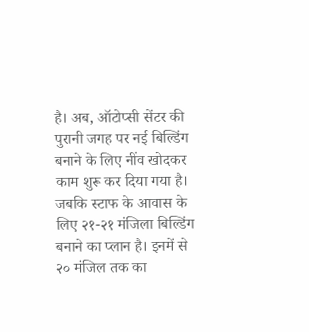है। अब, ऑटोप्सी सेंटर की पुरानी जगह पर नई बिल्डिंग बनाने के लिए नींव खोदकर काम शुरू कर दिया गया है। जबकि स्टाफ के आवास के लिए २१-२१ मंजिला बिल्डिंग बनाने का प्लान है। इनमें से २० मंजिल तक का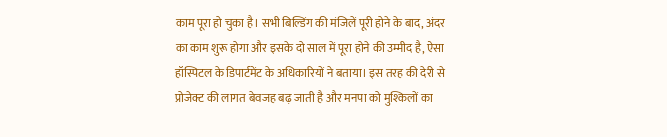काम पूरा हो चुका है। सभी बिल्डिंग की मंजिलें पूरी होने के बाद, अंदर का काम शुरू होगा और इसके दो साल में पूरा होने की उम्मीद है, ऐसा हॉस्पिटल के डिपार्टमेंट के अधिकारियों ने बताया। इस तरह की देरी से प्रोजेक्ट की लागत बेवजह बढ़ जाती है और मनपा को मुश्किलों का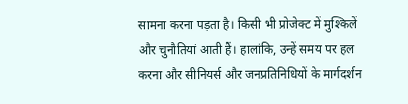सामना करना पड़ता है। किसी भी प्रोजेक्ट में मुश्किलें और चुनौतियां आती हैं। हालांकि, उन्हें समय पर हल करना और सीनियर्स और जनप्रतिनिधियों के मार्गदर्शन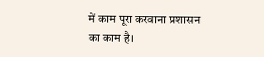में काम पूरा करवाना प्रशासन का काम है।